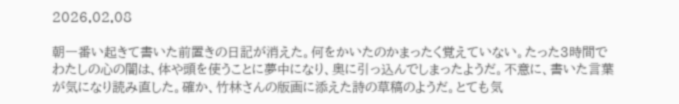2026.02.08

朝一番い起きて書いた前置きの日記が消えた。何をかいたのかまったく覚えていない。たった3時間でわたしの心の闇は、体や頭を使うことに夢中になり、奥に引っ込んでしまったようだ。不意に、書いた言葉が気になり読み直した。確か、竹林さんの版画に添えた詩の草稿のようだ。とても気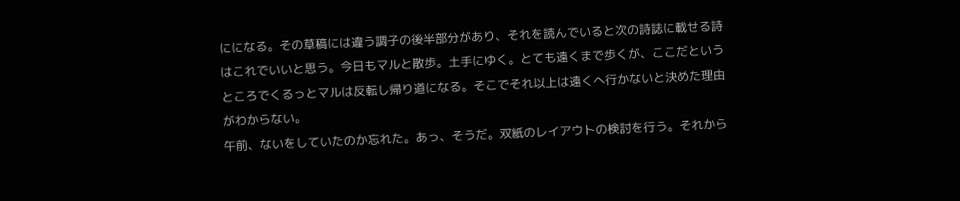にになる。その草稿には違う調子の後半部分があり、それを読んでいると次の詩誌に載せる詩はこれでいいと思う。今日もマルと散歩。土手にゆく。とても遠くまで歩くが、ここだというところでくるっとマルは反転し帰り道になる。そこでそれ以上は遠くへ行かないと決めた理由がわからない。
午前、ないをしていたのか忘れた。あっ、そうだ。双紙のレイアウトの検討を行う。それから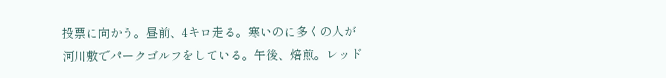投票に向かう。昼前、4キロ走る。寒いのに多くの人が河川敷でパークゴルフをしている。午後、焙煎。レッド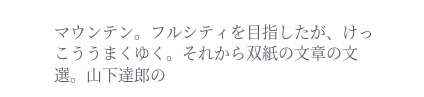マウンテン。フルシティを目指したが、けっこううまくゆく。それから双紙の文章の文選。山下達郎の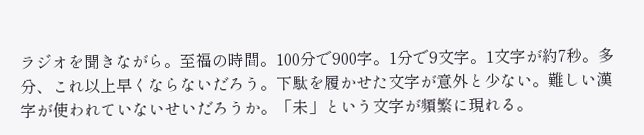ラジオを聞きながら。至福の時間。100分で900字。1分で9文字。1文字が約7秒。多分、これ以上早くならないだろう。下駄を履かせた文字が意外と少ない。難しい漢字が使われていないせいだろうか。「未」という文字が頻繁に現れる。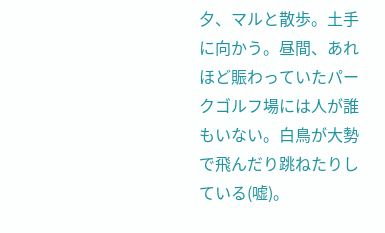夕、マルと散歩。土手に向かう。昼間、あれほど賑わっていたパークゴルフ場には人が誰もいない。白鳥が大勢で飛んだり跳ねたりしている(嘘)。